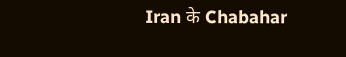Iran के Chabahar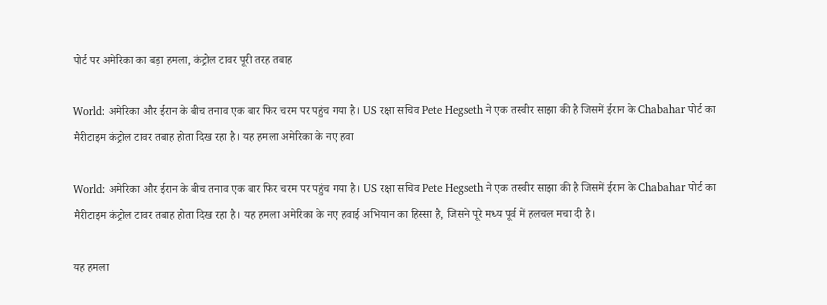पोर्ट पर अमेरिका का बड़ा हमला, कंट्रोल टावर पूरी तरह तबाह

World: अमेरिका और ईरान के बीच तनाव एक बार फिर चरम पर पहुंच गया है। US रक्षा सचिव Pete Hegseth ने एक तस्वीर साझा की है जिसमें ईरान के Chabahar पोर्ट का मैरीटाइम कंट्रोल टावर तबाह होता दिख रहा है। यह हमला अमेरिका के नए हवा

World: अमेरिका और ईरान के बीच तनाव एक बार फिर चरम पर पहुंच गया है। US रक्षा सचिव Pete Hegseth ने एक तस्वीर साझा की है जिसमें ईरान के Chabahar पोर्ट का मैरीटाइम कंट्रोल टावर तबाह होता दिख रहा है। यह हमला अमेरिका के नए हवाई अभियान का हिस्सा है, जिसने पूरे मध्य पूर्व में हलचल मचा दी है।

यह हमला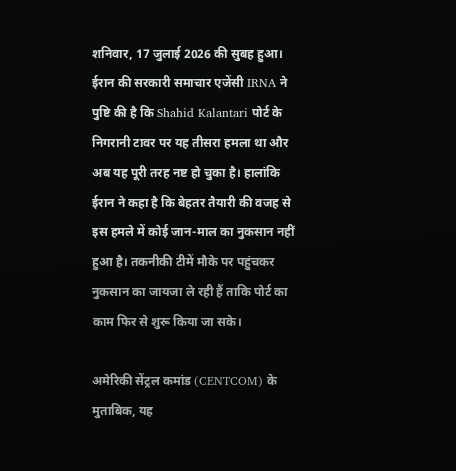शनिवार, 17 जुलाई 2026 की सुबह हुआ। ईरान की सरकारी समाचार एजेंसी IRNA ने पुष्टि की है कि Shahid Kalantari पोर्ट के निगरानी टावर पर यह तीसरा हमला था और अब यह पूरी तरह नष्ट हो चुका है। हालांकि ईरान ने कहा है कि बेहतर तैयारी की वजह से इस हमले में कोई जान-माल का नुकसान नहीं हुआ है। तकनीकी टीमें मौके पर पहुंचकर नुकसान का जायजा ले रही हैं ताकि पोर्ट का काम फिर से शुरू किया जा सके।

अमेरिकी सेंट्रल कमांड (CENTCOM) के मुताबिक, यह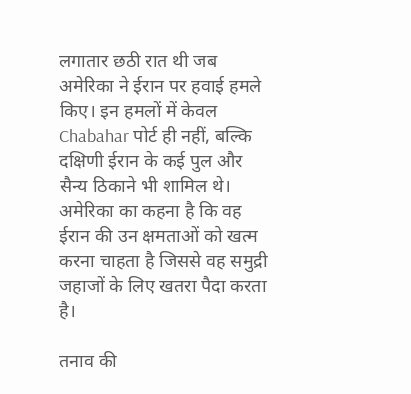लगातार छठी रात थी जब अमेरिका ने ईरान पर हवाई हमले किए। इन हमलों में केवल Chabahar पोर्ट ही नहीं, बल्कि दक्षिणी ईरान के कई पुल और सैन्य ठिकाने भी शामिल थे। अमेरिका का कहना है कि वह ईरान की उन क्षमताओं को खत्म करना चाहता है जिससे वह समुद्री जहाजों के लिए खतरा पैदा करता है।

तनाव की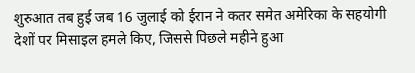शुरुआत तब हुई जब 16 जुलाई को ईरान ने कतर समेत अमेरिका के सहयोगी देशों पर मिसाइल हमले किए, जिससे पिछले महीने हुआ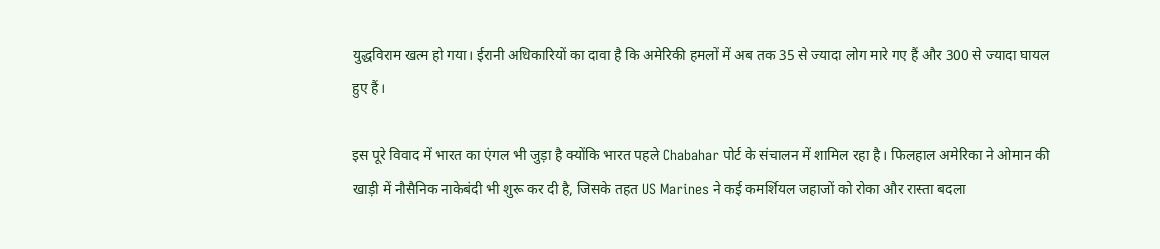युद्धविराम खत्म हो गया। ईरानी अधिकारियों का दावा है कि अमेरिकी हमलों में अब तक 35 से ज्यादा लोग मारे गए हैं और 300 से ज्यादा घायल हुए हैं।

इस पूरे विवाद में भारत का एंगल भी जुड़ा है क्योंकि भारत पहले Chabahar पोर्ट के संचालन में शामिल रहा है। फिलहाल अमेरिका ने ओमान की खाड़ी में नौसैनिक नाकेबंदी भी शुरू कर दी है, जिसके तहत US Marines ने कई कमर्शियल जहाजों को रोका और रास्ता बदला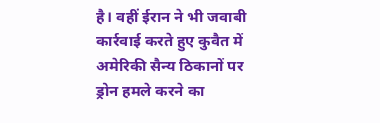है। वहीं ईरान ने भी जवाबी कार्रवाई करते हुए कुवैत में अमेरिकी सैन्य ठिकानों पर ड्रोन हमले करने का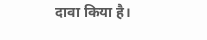दावा किया है।